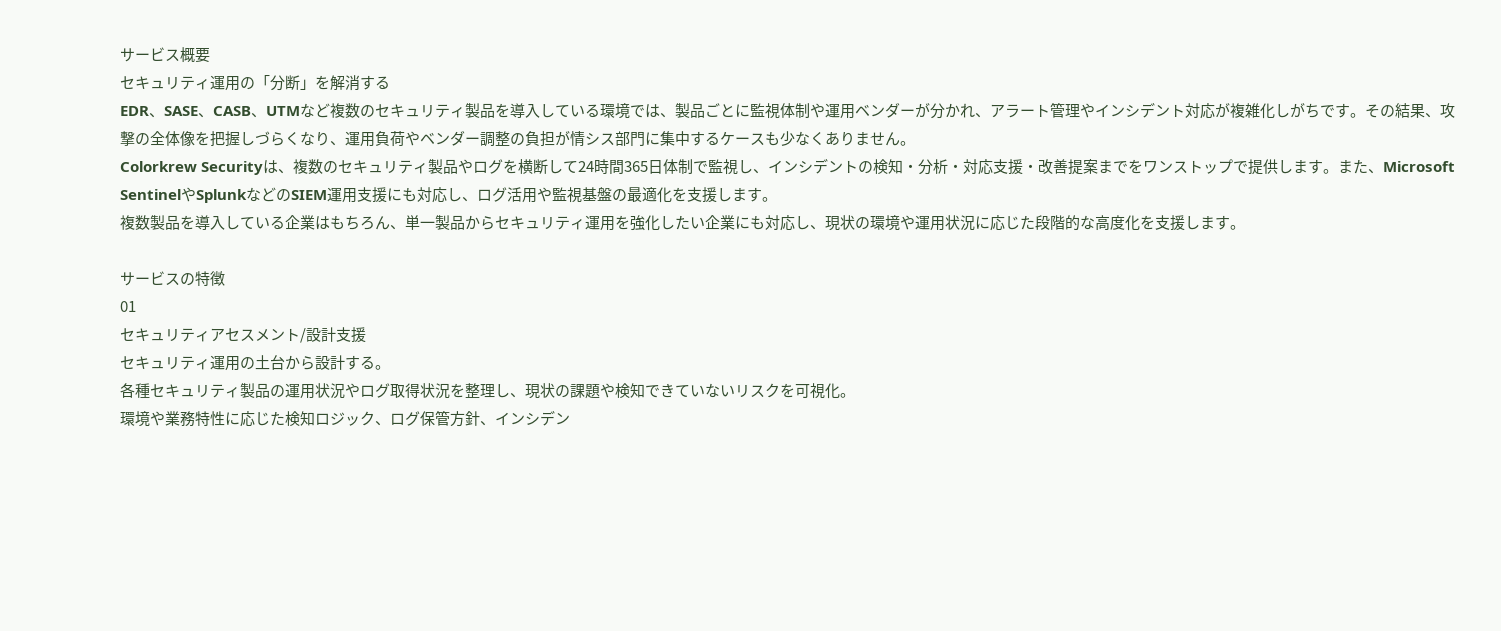サービス概要
セキュリティ運用の「分断」を解消する
EDR、SASE、CASB、UTMなど複数のセキュリティ製品を導入している環境では、製品ごとに監視体制や運用ベンダーが分かれ、アラート管理やインシデント対応が複雑化しがちです。その結果、攻撃の全体像を把握しづらくなり、運用負荷やベンダー調整の負担が情シス部門に集中するケースも少なくありません。
Colorkrew Securityは、複数のセキュリティ製品やログを横断して24時間365日体制で監視し、インシデントの検知・分析・対応支援・改善提案までをワンストップで提供します。また、Microsoft SentinelやSplunkなどのSIEM運用支援にも対応し、ログ活用や監視基盤の最適化を支援します。
複数製品を導入している企業はもちろん、単一製品からセキュリティ運用を強化したい企業にも対応し、現状の環境や運用状況に応じた段階的な高度化を支援します。

サービスの特徴
01
セキュリティアセスメント/設計支援
セキュリティ運用の土台から設計する。
各種セキュリティ製品の運用状況やログ取得状況を整理し、現状の課題や検知できていないリスクを可視化。
環境や業務特性に応じた検知ロジック、ログ保管方針、インシデン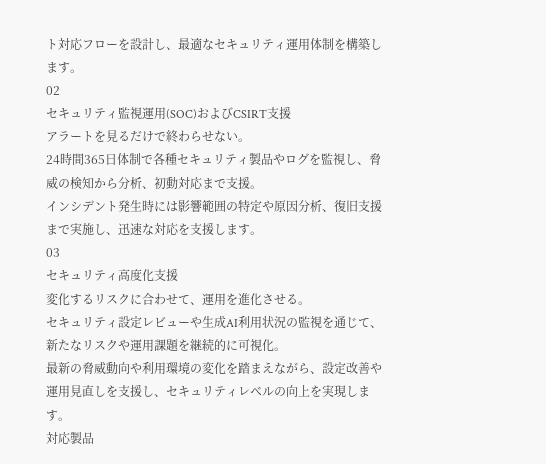ト対応フローを設計し、最適なセキュリティ運用体制を構築します。
02
セキュリティ監視運用(SOC)およびCSIRT支援
アラートを見るだけで終わらせない。
24時間365日体制で各種セキュリティ製品やログを監視し、脅威の検知から分析、初動対応まで支援。
インシデント発生時には影響範囲の特定や原因分析、復旧支援まで実施し、迅速な対応を支援します。
03
セキュリティ高度化支援
変化するリスクに合わせて、運用を進化させる。
セキュリティ設定レビューや生成AI利用状況の監視を通じて、新たなリスクや運用課題を継続的に可視化。
最新の脅威動向や利用環境の変化を踏まえながら、設定改善や運用見直しを支援し、セキュリティレベルの向上を実現します。
対応製品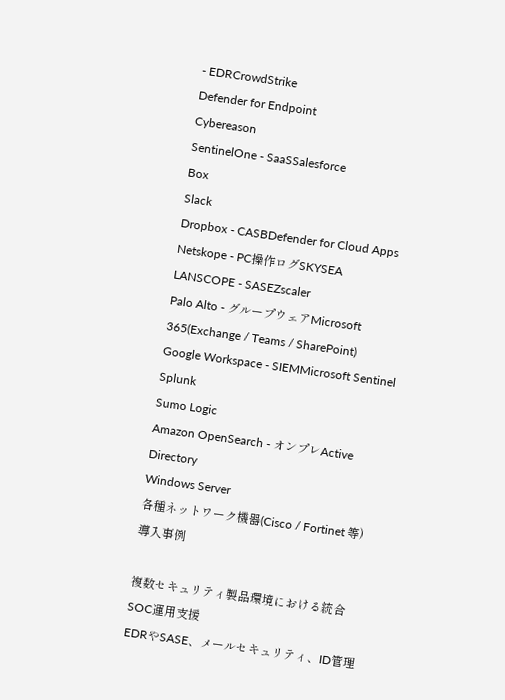- EDRCrowdStrike
Defender for Endpoint
Cybereason
SentinelOne - SaaSSalesforce
Box
Slack
Dropbox - CASBDefender for Cloud Apps
Netskope - PC操作ログSKYSEA
LANSCOPE - SASEZscaler
Palo Alto - グループウェアMicrosoft 365(Exchange / Teams / SharePoint)
Google Workspace - SIEMMicrosoft Sentinel
Splunk
Sumo Logic
Amazon OpenSearch - オンプレActive Directory
Windows Server
各種ネットワーク機器(Cisco / Fortinet 等)
導入事例

複数セキュリティ製品環境における統合SOC運用支援
EDRやSASE、メールセキュリティ、ID管理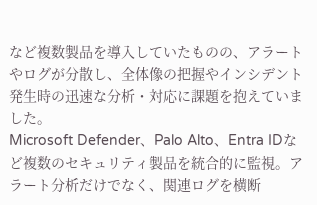など複数製品を導入していたものの、アラートやログが分散し、全体像の把握やインシデント発生時の迅速な分析・対応に課題を抱えていました。
Microsoft Defender、Palo Alto、Entra IDなど複数のセキュリティ製品を統合的に監視。アラート分析だけでなく、関連ログを横断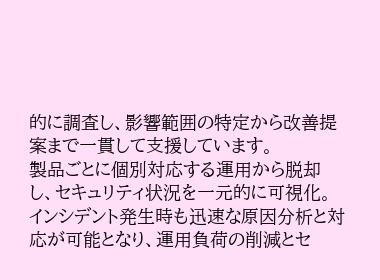的に調査し、影響範囲の特定から改善提案まで一貫して支援しています。
製品ごとに個別対応する運用から脱却し、セキュリティ状況を一元的に可視化。インシデント発生時も迅速な原因分析と対応が可能となり、運用負荷の削減とセ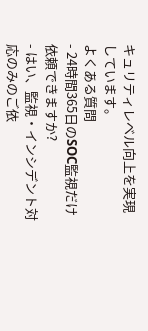キュリティレベル向上を実現しています。
よくある質問
- 24時間365日のSOC監視だけ依頼できますか?
- はい、監視・インシデント対応のみのご依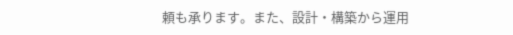頼も承ります。また、設計・構築から運用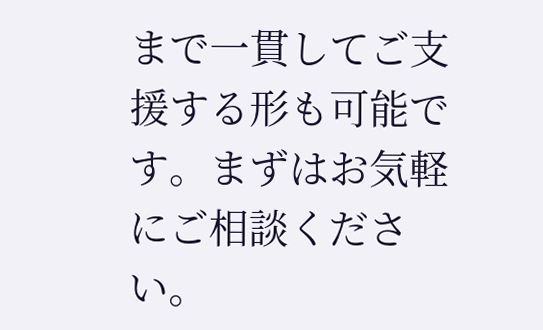まで一貫してご支援する形も可能です。まずはお気軽にご相談ください。